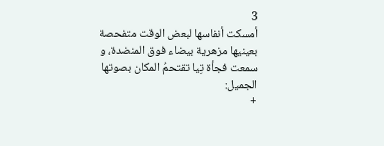3
أمسكت أنفاسها لبعض الوقت متفحصة بعينيها مزهرية بيضاء فوق المنضدة، و سمعت فجأة تِيا تقتحمُ المكان بصوتها الجميل:
+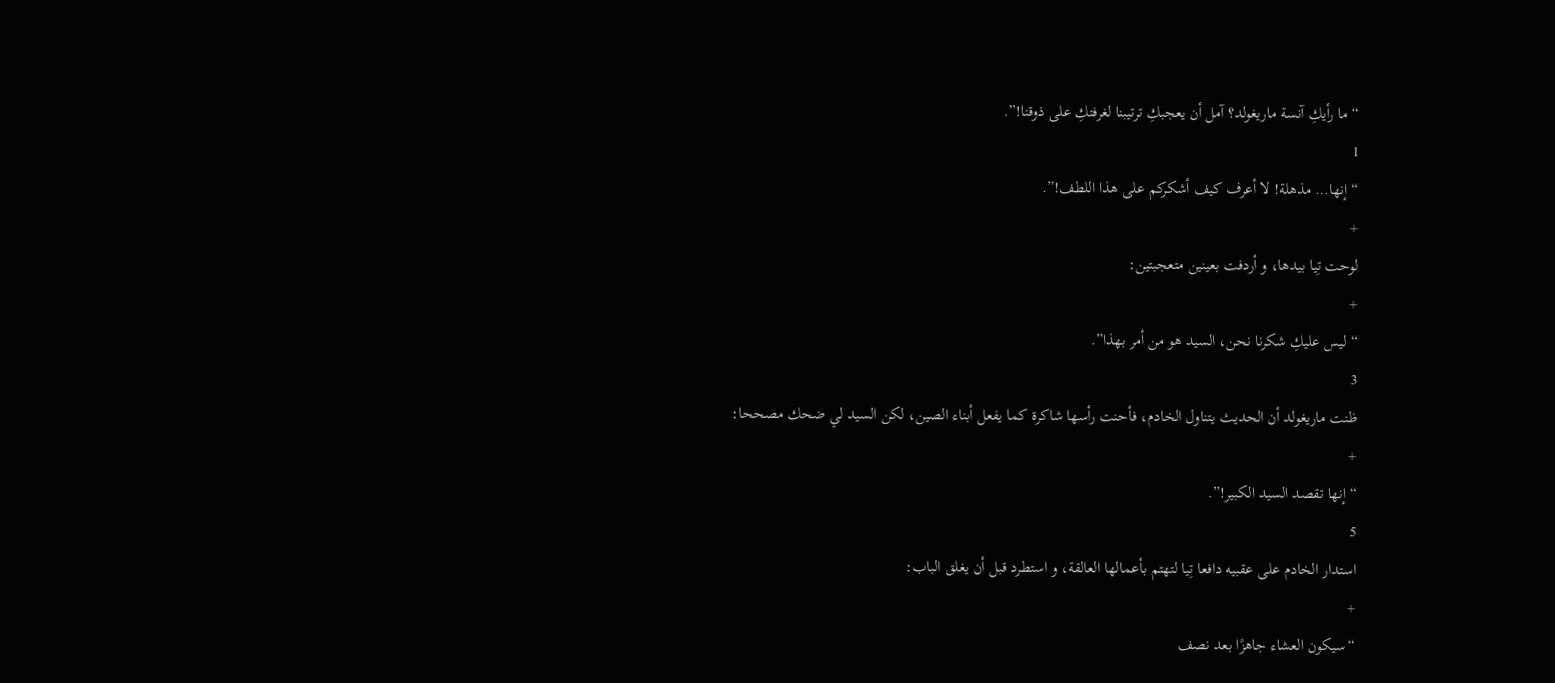“ما رأيكِ آنسة ماريغولد؟ آمل أن يعجبكِ ترتيبنا لغرفتكِ على ذوقنا!”.
1
“إنها… مذهلة! لا أعرف كيف أشكركم على هذا اللطف!”.
+
لوحت تِيا بيدها، و أردفت بعينين متعجبتين:
+
“ليس عليكِ شكرنا نحن، السيد هو من أمر بهذا”.
3
ظنت ماريغولد أن الحديث يتناول الخادم، فأحنت رأسها شاكرة كما يفعل أبناء الصين، لكن السيد لي ضحك مصححا:
+
“إنها تقصد السيد الكبير!”.
5
استدار الخادم على عقبيه دافعا تِيا لتهتم بأعمالها العالقة، و استطرد قبل أن يغلق الباب:
+
“سيكون العشاء جاهزًا بعد نصف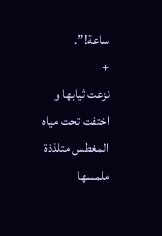ساعة!”.
+
نزعت ثيابها و اختفت تحت مياه المغطس متلذذة ملمسها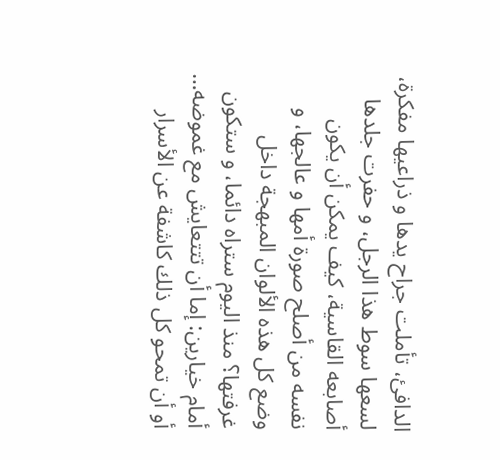الدافئ، تأملت جراح يدها و ذراعيها مفكرة، لسعها سوط هذا الرجل، و حفرت جلدها أصابعه القاسية، كيف يمكن أن يكون نفسه من أصلح صورة أمها و عالجها، و وضع كل هذه الألوان المبهجة داخل غرفتها؟ منذ اليوم ستراه دائما، و ستكون أمام خيارين: إما أن تتتعايش مع غموضه… أو أن تمحو كل ذلك كاشفة عن الأسرار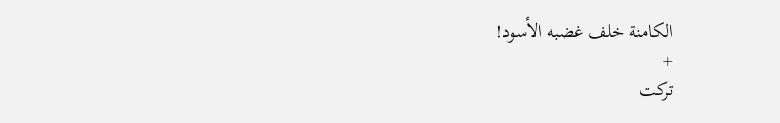الكامنة خلف غضبه الأسود!
+
تركت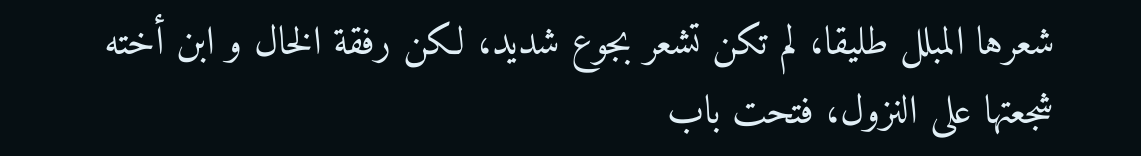شعرها المبلل طليقا، لم تكن تشعر بجوع شديد، لكن رفقة الخال و ابن أخته شجعتها على النزول، فتحت باب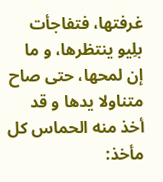غرفتها، فتفاجأت بلِيو ينتظرها، و ما إن لمحها، حتى صاح متناولا يدها و قد أخذ منه الحماس كل مأخذ: